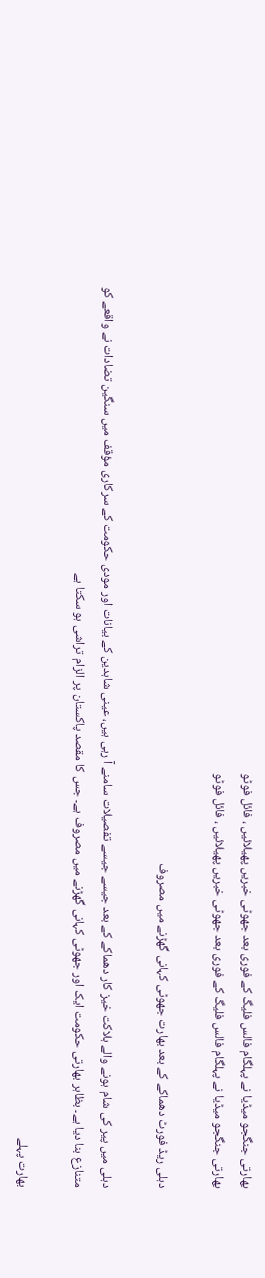بھارتی جنگجو میڈیا نے پہلگام فالس فلیگ کے فوری بعد جھوٹی خبریں پھیلائیں ، فائل فوٹو
بھارتی جنگجو میڈیا نے پہلگام فالس فلیگ کے فوری بعد جھوٹی خبریں پھیلائیں ، فائل فوٹو

دہلی ریڈ فورٹ دھماکے کے بعد بھارت جھوٹی کہانی گھڑنے میں مصروف

دہلی میں پیر کی شام ہونے والے ہلاکت خیز کار دھماکے کے بعد جیسے جیسے تفصیلات سامنے آ رہی ہیں، عینی شاہدین کے بیانات اور مودی حکومت کے سرکاری مؤقف میں سنگین تضادات نے واقعے کو متنازع بنا دیا ہے۔ بظاہر بھارتی حکومت ایک اور جھوٹی کہانی گھڑنے میں مصروف ہے۔ جس کا مقصد پاکستان پر الزام تراشی ہو سکتا ہے

بھارت پہلے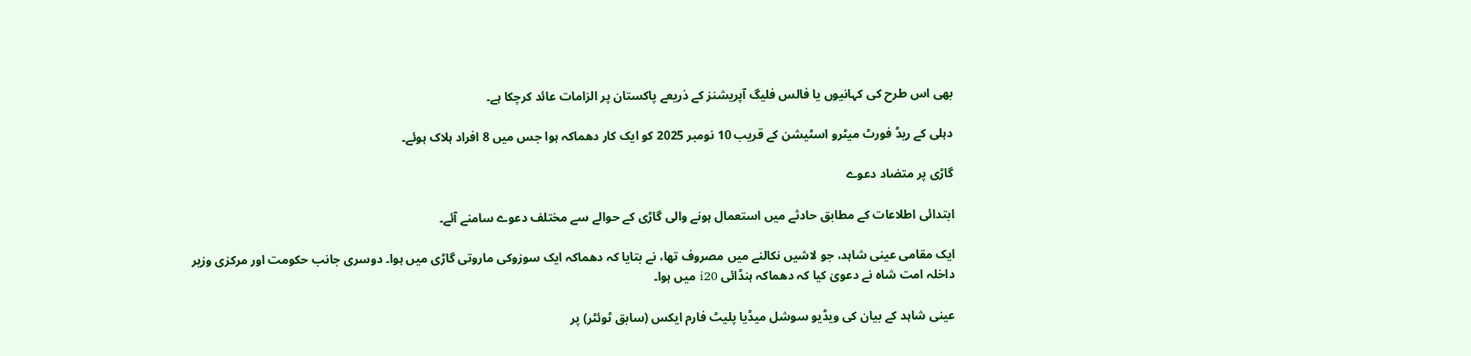بھی اس طرح کی کہانیوں یا فالس فلیگ آپریشنز کے ذریعے پاکستان پر الزامات عائد کرچکا ہے۔

دہلی کے ریڈ فورٹ میٹرو اسٹیشن کے قریب 10 نومبر 2025 کو ایک کار دھماکہ ہوا جس میں 8 افراد ہلاک ہوئے۔

گاڑی پر متضاد دعوے

ابتدائی اطلاعات کے مطابق حادثے میں استعمال ہونے والی گاڑی کے حوالے سے مختلف دعوے سامنے آئے۔

ایک مقامی عینی شاہد، جو لاشیں نکالنے میں مصروف تھا، نے بتایا کہ دھماکہ ایک سوزوکی ماروتی گاڑی میں ہوا۔ دوسری جانب حکومت اور مرکزی وزیر داخلہ امت شاہ نے دعویٰ کیا کہ دھماکہ ہنڈائی i20 میں ہوا۔

عینی شاہد کے بیان کی ویڈیو سوشل میڈیا پلیٹ فارم ایکس (سابق ٹوئٹر) پر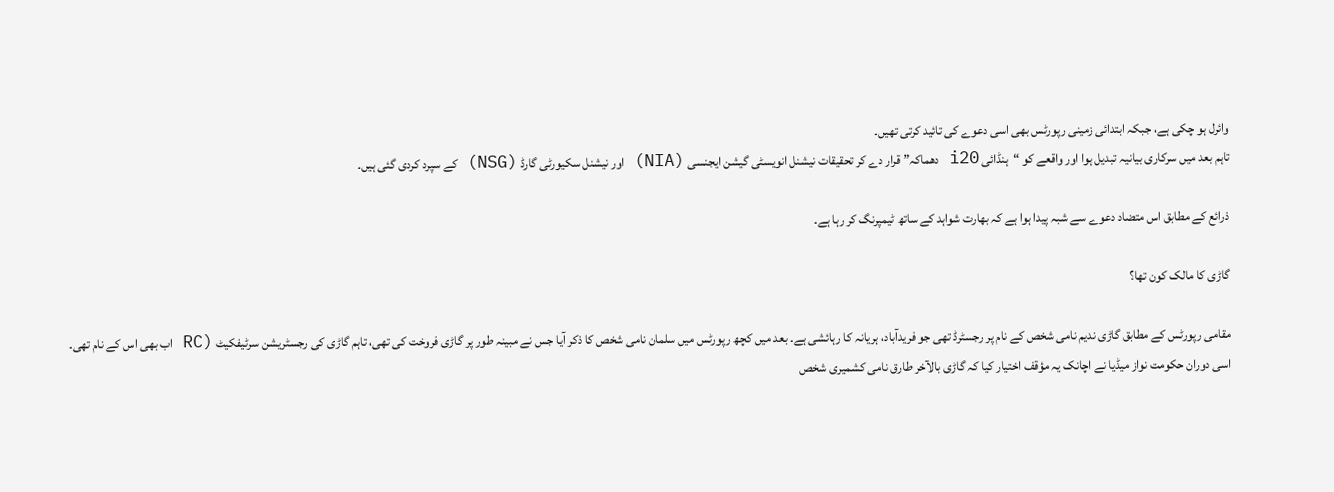وائرل ہو چکی ہے، جبکہ ابتدائی زمینی رپورٹس بھی اسی دعوے کی تائید کرتی تھیں۔
تاہم بعد میں سرکاری بیانیہ تبدیل ہوا اور واقعے کو “ہنڈائی i20 دھماکہ” قرار دے کر تحقیقات نیشنل انویسٹی گیشن ایجنسی (NIA) اور نیشنل سکیورٹی گارڈ (NSG) کے سپرد کردی گئی ہیں۔

ذرائع کے مطابق اس متضاد دعوے سے شبہ پیدا ہوا ہے کہ بھارت شواہد کے ساتھ ٹیمپرنگ کر رہا ہے۔

گاڑی کا مالک کون تھا؟

مقامی رپورٹس کے مطابق گاڑی ندیم نامی شخص کے نام پر رجسٹرڈ تھی جو فریدآباد، ہریانہ کا رہائشی ہے۔ بعد میں کچھ رپورٹس میں سلمان نامی شخص کا ذکر آیا جس نے مبینہ طور پر گاڑی فروخت کی تھی، تاہم گاڑی کی رجسٹریشن سرٹیفکیٹ (RC اب بھی اس کے نام تھی۔
اسی دوران حکومت نواز میڈیا نے اچانک یہ مؤقف اختیار کیا کہ گاڑی بالآخر طارق نامی کشمیری شخص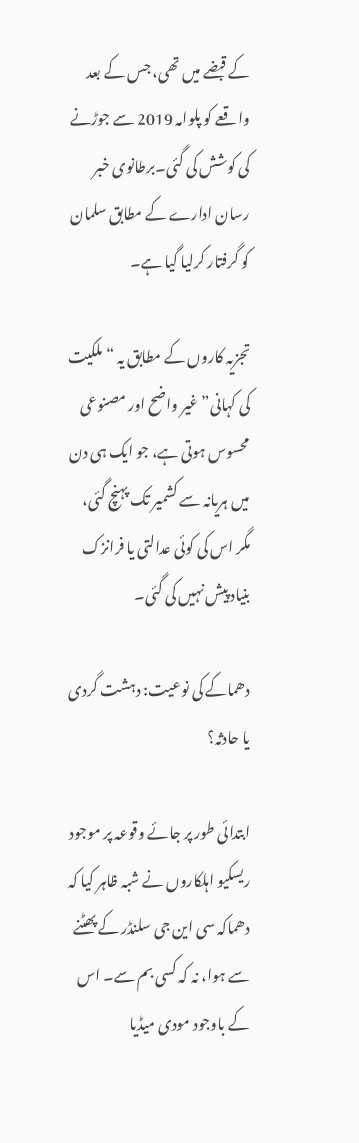کے قبضے میں تھی، جس کے بعد واقعے کو پلوامہ 2019 سے جوڑنے کی کوشش کی گئی۔برطانوی خبر رسان ادارے کے مطابق سلمان کو گرفتار کرلیا گیا ہے۔

تجزیہ کاروں کے مطابق یہ “ملکیت کی کہانی” غیر واضح اور مصنوعی محسوس ہوتی ہے، جو ایک ہی دن میں ہریانہ سے کشمیر تک پہنچ گئی، مگر اس کی کوئی عدالتی یا فرانزک بنیاد پیش نہیں کی گئی۔

دھماکے کی نوعیت: دہشت گردی یا حادثہ؟

ابتدائی طور پر جائے وقوعہ پر موجود ریسکیو اہلکاروں نے شبہ ظاہر کیا کہ دھماکہ سی این جی سلنڈر کے پھٹنے سے ہوا، نہ کہ کسی بم سے۔ اس کے باوجود مودی میڈیا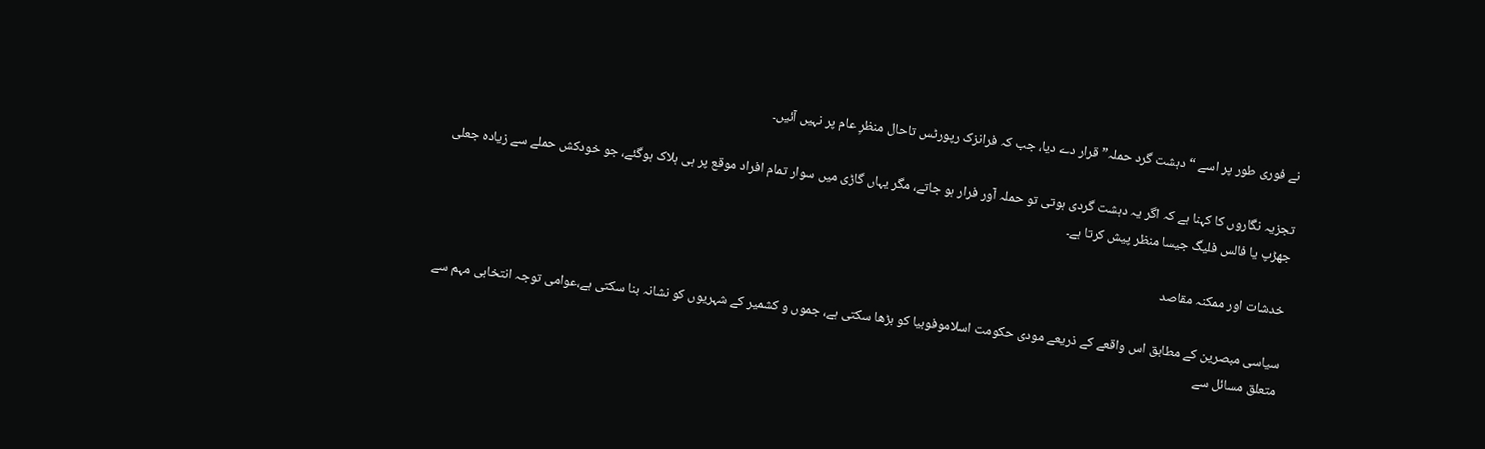نے فوری طور پر اسے “دہشت گرد حملہ” قرار دے دیا، جب کہ فرانزک رپورٹس تاحال منظرِ عام پر نہیں آئیں۔

تجزیہ نگاروں کا کہنا ہے کہ اگر یہ دہشت گردی ہوتی تو حملہ آور فرار ہو جاتے، مگر یہاں گاڑی میں سوار تمام افراد موقع پر ہی ہلاک ہوگئے، جو خودکش حملے سے زیادہ جعلی جھڑپ یا فالس فلیگ جیسا منظر پیش کرتا ہے۔

خدشات اور ممکنہ مقاصد

سیاسی مبصرین کے مطابق اس واقعے کے ذریعے مودی حکومت اسلاموفوبیا کو بڑھا سکتی ہے، جموں و کشمیر کے شہریوں کو نشانہ بنا سکتی ہے،عوامی توجہ انتخابی مہم سے متعلق مسائل سے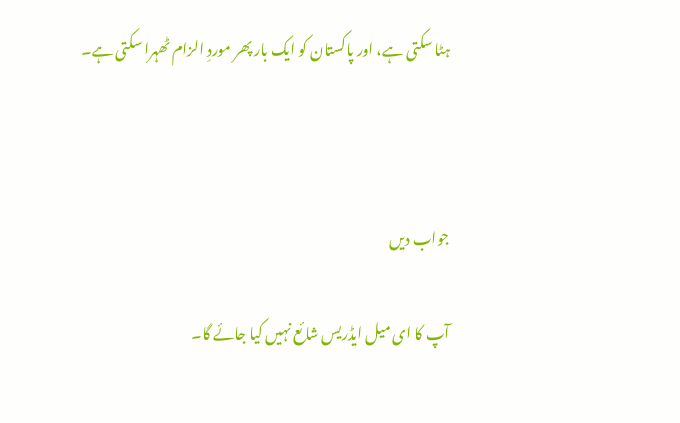ہٹا سکتی ہے، اور پاکستان کو ایک بار پھر موردِ الزام ٹھہرا سکتی ہے۔



جواب دیں

آپ کا ای میل ایڈریس شائع نہیں کیا جائے گا۔